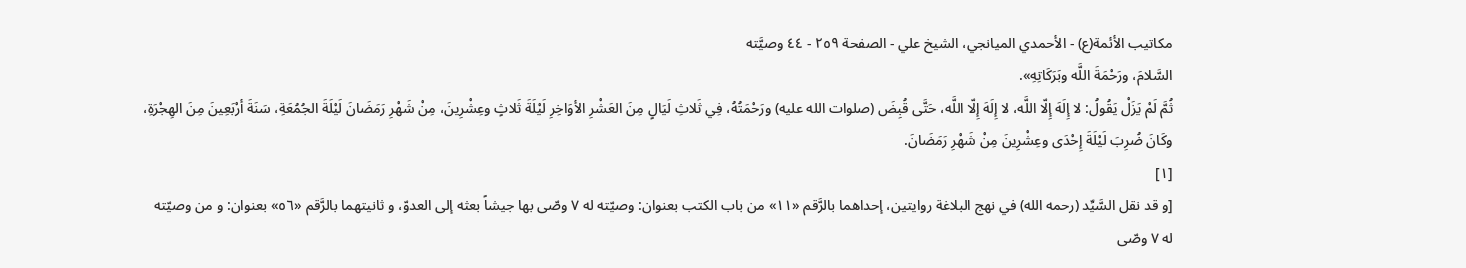مكاتيب الأئمة(ع) - الأحمدي الميانجي، الشيخ علي - الصفحة ٢٥٩ - ٤٤ وصيَّته
السَّلامَ، ورَحْمَةَ اللَّه وبَرَكَاتِهِ».
ثُمَّ لَمْ يَزَلْ يَقُولُ: لا إِلَهَ إِلّا اللَّه، لا إِلَهَ إِلّا اللَّه، حَتَّى قُبِضَ (صلوات الله عليه) ورَحْمَتُهُ، فِي ثَلاثِ لَيَالٍ مِنَ العَشْرِ الأوَاخِرِ لَيْلَةَ ثَلاثٍ وعِشْرِينَ، مِنْ شَهْرِ رَمَضَانَ لَيْلَةَ الجُمُعَةِ، سَنَةَ أرْبَعِينَ مِنَ الهِجْرَةِ، وكَانَ ضُرِبَ لَيْلَةَ إِحْدَى وعِشْرِينَ مِنْ شَهْرِ رَمَضَانَ.
[١]
[و قد نقل السَّيِّد (رحمه الله) في نهج البلاغة روايتين، إحداهما بالرَّقم «١١» من باب الكتب بعنوان: وصيّته له ٧ وصّى بها جيشاً بعثه إلى العدوّ، و ثانيتهما بالرَّقم «٥٦» بعنوان: و من وصيّته له ٧ وصّى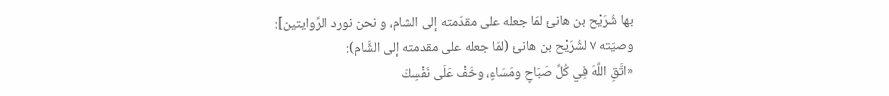بها شُرَيْح بن هانئ لمّا جعله على مقدّمته إلى الشام، و نحن نورد الرِّوايتين]:
وصيّته ٧ لشُرَيْح بن هانئ (لمّا جعله على مقدمته إلى الشَّام):
«اتَّقِ اللَّهَ فِي كُلِّ صَبَاحٍ ومَسَاءٍ، وخَفْ عَلَى نَفْسِكَ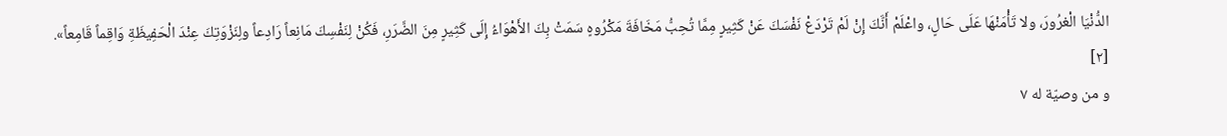الدُّنْيَا الْغرُورَ، ولا تَأْمَنْهَا عَلَى حَالٍ، واعْلَمْ أَنَّكَ إِنْ لَمْ تَرْدَعْ نَفْسَكَ عَنْ كَثِيرٍ مِمَّا تُحِبُّ مَخَافَةَ مَكْرُوهٍ سَمَتْ بِكَ الأَهْوَاءُ إِلَى كَثِيرٍ مِنَ الضَّرَرِ، فَكُنْ لِنَفْسِكَ مَانِعاً رَادِعاً ولِنَزْوَتِكَ عِنْدَ الْحَفِيظَةِ وَاقِماً قَامِعاً».
[٢]
و من وصيّة له ٧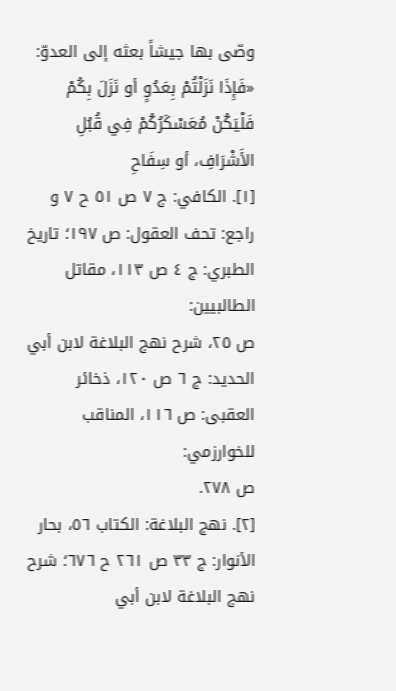وصّى بها جيشاً بعثه إلى العدوّ:
«فَإِذَا نَزَلْتُمْ بِعَدُوٍ أو نَزَلَ بِكُمْ فَلْيَكُنْ مُعَسْكَرُكُمْ فِي قُبُلِ الأَشْرَافِ، أو سِفَاحِ
[١]. الكافي: ج ٧ ص ٥١ ح ٧ و راجع: تحف العقول: ص ١٩٧؛ تاريخ الطبري: ج ٤ ص ١١٣، مقاتل الطالبيين:
ص ٢٥، شرح نهج البلاغة لابن أبي الحديد: ج ٦ ص ١٢٠، ذخائر العقبى: ص ١١٦، المناقب للخوارزمي:
ص ٢٧٨.
[٢]. نهج البلاغة: الكتاب ٥٦، بحار الأنوار: ج ٣٣ ص ٢٦١ ح ٦٧٦؛ شرح نهج البلاغة لابن أبي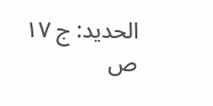الحديد: ج ١٧ ص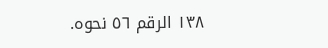١٣٨ الرقم ٥٦ نحوه.